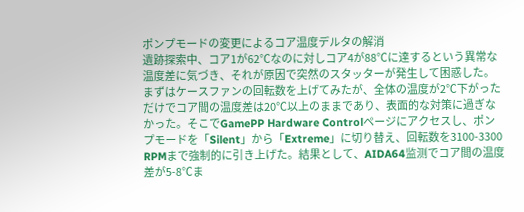ポンプモードの変更によるコア温度デルタの解消
遺跡探索中、コア1が62℃なのに対しコア4が88℃に達するという異常な温度差に気づき、それが原因で突然のスタッターが発生して困惑した。まずはケースファンの回転数を上げてみたが、全体の温度が2℃下がっただけでコア間の温度差は20℃以上のままであり、表面的な対策に過ぎなかった。そこでGamePP Hardware Controlページにアクセスし、ポンプモードを「Silent」から「Extreme」に切り替え、回転数を3100-3300 RPMまで強制的に引き上げた。結果として、AIDA64监测でコア間の温度差が5-8℃ま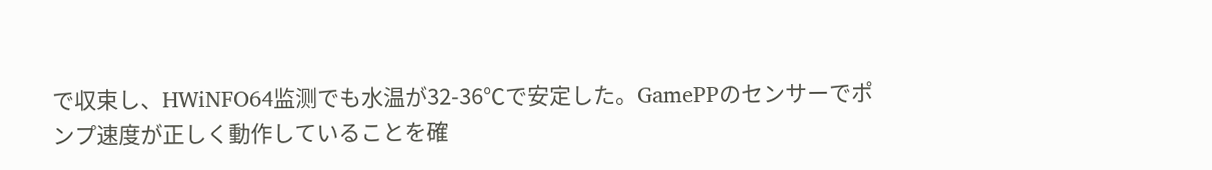で収束し、HWiNFO64监测でも水温が32-36℃で安定した。GamePPのセンサーでポンプ速度が正しく動作していることを確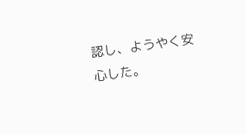認し、ようやく安心した。